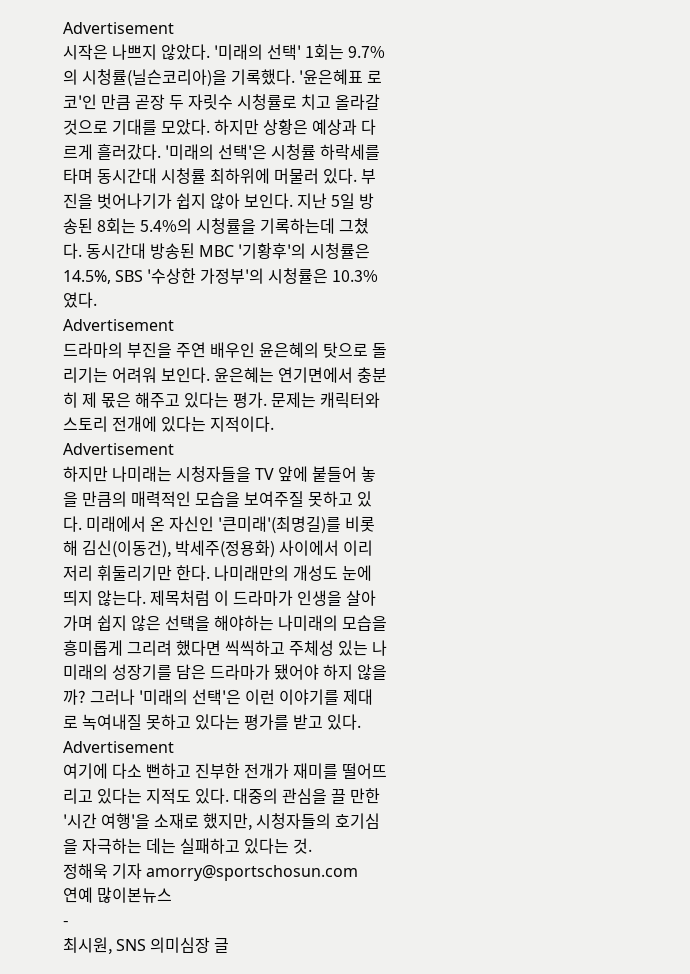Advertisement
시작은 나쁘지 않았다. '미래의 선택' 1회는 9.7%의 시청률(닐슨코리아)을 기록했다. '윤은혜표 로코'인 만큼 곧장 두 자릿수 시청률로 치고 올라갈 것으로 기대를 모았다. 하지만 상황은 예상과 다르게 흘러갔다. '미래의 선택'은 시청률 하락세를 타며 동시간대 시청률 최하위에 머물러 있다. 부진을 벗어나기가 쉽지 않아 보인다. 지난 5일 방송된 8회는 5.4%의 시청률을 기록하는데 그쳤다. 동시간대 방송된 MBC '기황후'의 시청률은 14.5%, SBS '수상한 가정부'의 시청률은 10.3%였다.
Advertisement
드라마의 부진을 주연 배우인 윤은혜의 탓으로 돌리기는 어려워 보인다. 윤은혜는 연기면에서 충분히 제 몫은 해주고 있다는 평가. 문제는 캐릭터와 스토리 전개에 있다는 지적이다.
Advertisement
하지만 나미래는 시청자들을 TV 앞에 붙들어 놓을 만큼의 매력적인 모습을 보여주질 못하고 있다. 미래에서 온 자신인 '큰미래'(최명길)를 비롯해 김신(이동건), 박세주(정용화) 사이에서 이리저리 휘둘리기만 한다. 나미래만의 개성도 눈에 띄지 않는다. 제목처럼 이 드라마가 인생을 살아가며 쉽지 않은 선택을 해야하는 나미래의 모습을 흥미롭게 그리려 했다면 씩씩하고 주체성 있는 나미래의 성장기를 담은 드라마가 됐어야 하지 않을까? 그러나 '미래의 선택'은 이런 이야기를 제대로 녹여내질 못하고 있다는 평가를 받고 있다.
Advertisement
여기에 다소 뻔하고 진부한 전개가 재미를 떨어뜨리고 있다는 지적도 있다. 대중의 관심을 끌 만한 '시간 여행'을 소재로 했지만, 시청자들의 호기심을 자극하는 데는 실패하고 있다는 것.
정해욱 기자 amorry@sportschosun.com
연예 많이본뉴스
-
최시원, SNS 의미심장 글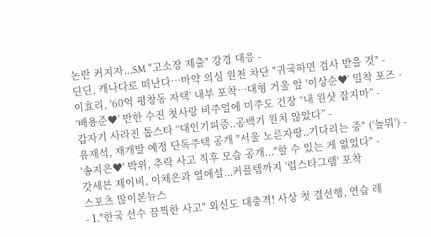논란 커지자...SM "고소장 제출" 강경 대응 -
딘딘, 캐나다로 떠난다…마약 의심 원천 차단 "귀국하면 검사 받을 것" -
이효리, '60억 평창동 자택' 내부 포착…대형 거울 앞 '이상순♥' 밀착 포즈 -
‘배용준♥’ 반한 수진 첫사랑 비주얼에 미주도 긴장 “내 원샷 잡지마” -
갑자기 사라진 톱스타 “대인기피증..공백기 원치 않았다” -
유재석, 재개발 예정 단독주택 공개 "서울 노른자땅..기다리는 중" ('놀뭐') -
'송지은♥' 박위, 추락 사고 직후 모습 공개..."할 수 있는 게 없었다" -
갓세븐 제이비, 이채은과 열애설...커플템까지 '럽스타그램' 포착
스포츠 많이본뉴스
- 1."한국 선수 끔찍한 사고" 외신도 대충격! 사상 첫 결선행, 연습 레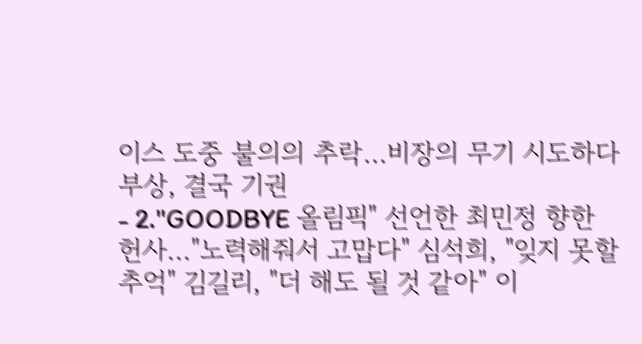이스 도중 불의의 추락…비장의 무기 시도하다 부상, 결국 기권
- 2."GOODBYE 올림픽" 선언한 최민정 향한 헌사..."노력해줘서 고맙다" 심석희, "잊지 못할 추억" 김길리, "더 해도 될 것 같아" 이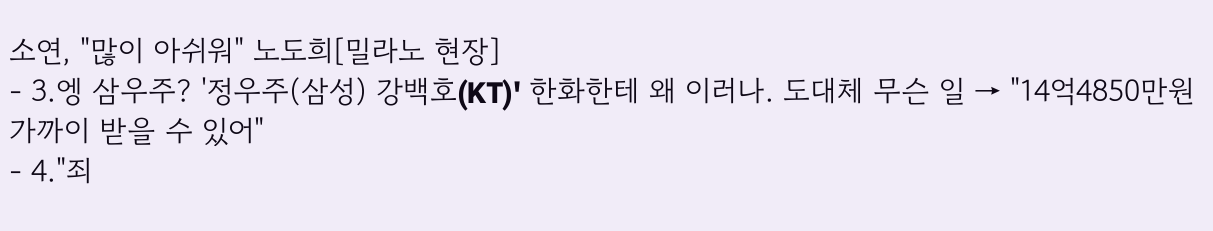소연, "많이 아쉬워" 노도희[밀라노 현장]
- 3.엥 삼우주? '정우주(삼성) 강백호(KT)' 한화한테 왜 이러나. 도대체 무슨 일 → "14억4850만원 가까이 받을 수 있어"
- 4."죄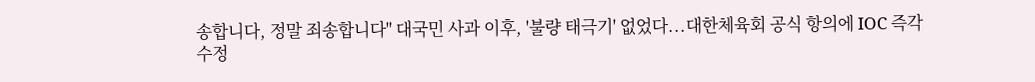송합니다, 정말 죄송합니다" 대국민 사과 이후, '불량 태극기' 없었다...대한체육회 공식 항의에 IOC 즉각 수정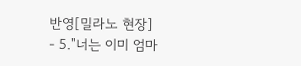반영[밀라노 현장]
- 5."너는 이미 엄마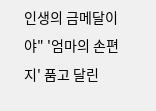인생의 금메달이야" '엄마의 손편지' 품고 달린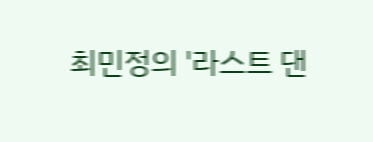최민정의 '라스트 댄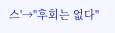스'→"후회는 없다"